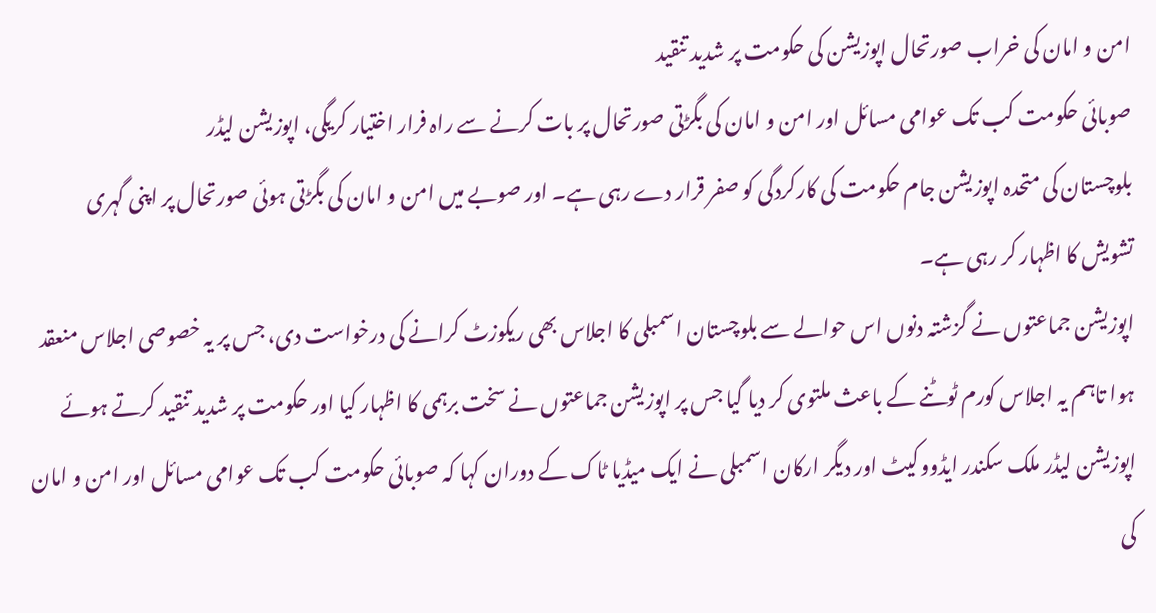امن و امان کی خراب صورتحال اپوزیشن کی حکومت پر شدید تنقید
صوبائی حکومت کب تک عوامی مسائل اور امن و امان کی بگڑتی صورتحال پر بات کرنے سے راہ فرار اختیار کریگی، اپوزیشن لیڈر
بلوچستان کی متحدہ اپوزیشن جام حکومت کی کارکردگی کو صفر قرار دے رہی ہے۔ اور صوبے میں امن و امان کی بگڑتی ہوئی صورتحال پر اپنی گہری تشویش کا اظہار کر رہی ہے۔
اپوزیشن جماعتوں نے گزشتہ دنوں اس حوالے سے بلوچستان اسمبلی کا اجلاس بھی ریکوزٹ کرانے کی درخواست دی، جس پر یہ خصوصی اجلاس منعقد ہوا تاہم یہ اجلاس کورم ٹوٹنے کے باعث ملتوی کر دیا گیا جس پر اپوزیشن جماعتوں نے سخت برہمی کا اظہار کیا اور حکومت پر شدید تنقید کرتے ہوئے اپوزیشن لیڈر ملک سکندر ایڈووکیٹ اور دیگر ارکان اسمبلی نے ایک میڈیا ٹاک کے دوران کہا کہ صوبائی حکومت کب تک عوامی مسائل اور امن و امان کی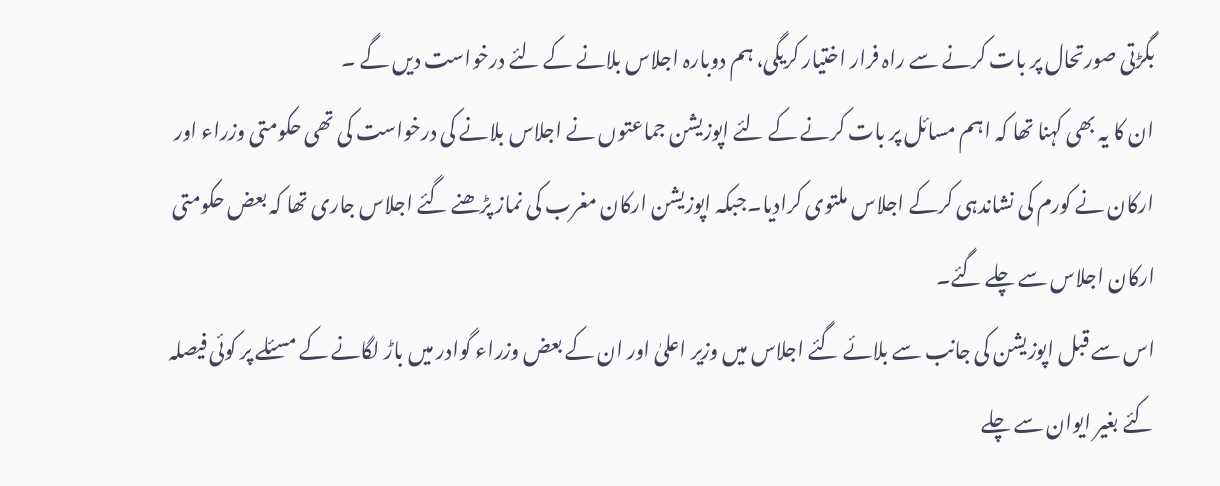بگڑتی صورتحال پر بات کرنے سے راہ فرار اختیار کریگی، ہم دوبارہ اجلاس بلانے کے لئے درخواست دیں گے ۔
ان کا یہ بھی کہنا تھا کہ اہم مسائل پر بات کرنے کے لئے اپوزیشن جماعتوں نے اجلاس بلانے کی درخواست کی تھی حکومتی وزراء اور ارکان نے کورم کی نشاندہی کرکے اجلاس ملتوی کرادیا۔جبکہ اپوزیشن ارکان مغرب کی نماز پڑھنے گئے اجلاس جاری تھا کہ بعض حکومتی ارکان اجلاس سے چلے گئے۔
اس سے قبل اپوزیشن کی جانب سے بلائے گئے اجلاس میں وزیر اعلیٰ اور ان کے بعض وزراء گوادر میں باڑ لگانے کے مسئلے پر کوئی فیصلہ کئے بغیر ایوان سے چلے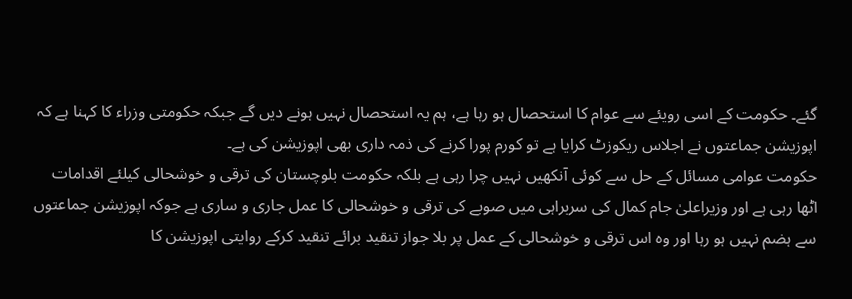گئے۔ حکومت کے اسی رویئے سے عوام کا استحصال ہو رہا ہے، ہم یہ استحصال نہیں ہونے دیں گے جبکہ حکومتی وزراء کا کہنا ہے کہ اپوزیشن جماعتوں نے اجلاس ریکوزٹ کرایا ہے تو کورم پورا کرنے کی ذمہ داری بھی اپوزیشن کی ہے۔
حکومت عوامی مسائل کے حل سے کوئی آنکھیں نہیں چرا رہی ہے بلکہ حکومت بلوچستان کی ترقی و خوشحالی کیلئے اقدامات اٹھا رہی ہے اور وزیراعلیٰ جام کمال کی سربراہی میں صوبے کی ترقی و خوشحالی کا عمل جاری و ساری ہے جوکہ اپوزیشن جماعتوں سے ہضم نہیں ہو رہا اور وہ اس ترقی و خوشحالی کے عمل پر بلا جواز تنقید برائے تنقید کرکے روایتی اپوزیشن کا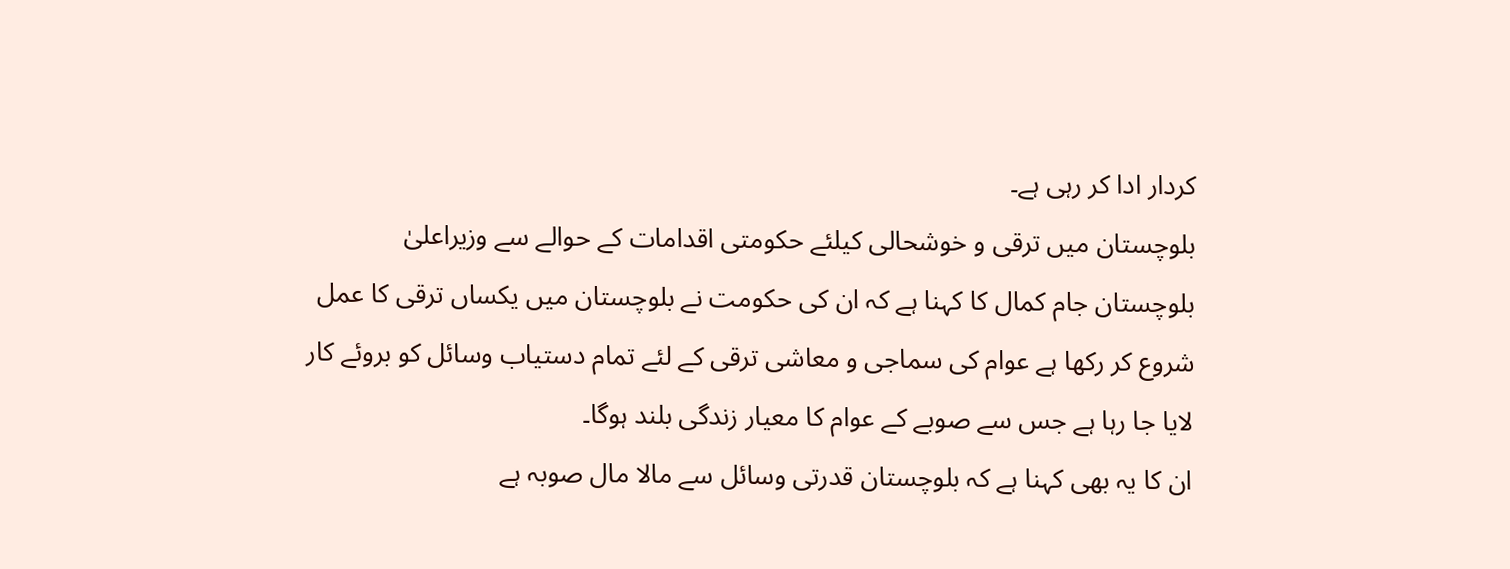کردار ادا کر رہی ہے۔
بلوچستان میں ترقی و خوشحالی کیلئے حکومتی اقدامات کے حوالے سے وزیراعلیٰ بلوچستان جام کمال کا کہنا ہے کہ ان کی حکومت نے بلوچستان میں یکساں ترقی کا عمل شروع کر رکھا ہے عوام کی سماجی و معاشی ترقی کے لئے تمام دستیاب وسائل کو بروئے کار لایا جا رہا ہے جس سے صوبے کے عوام کا معیار زندگی بلند ہوگا۔
ان کا یہ بھی کہنا ہے کہ بلوچستان قدرتی وسائل سے مالا مال صوبہ ہے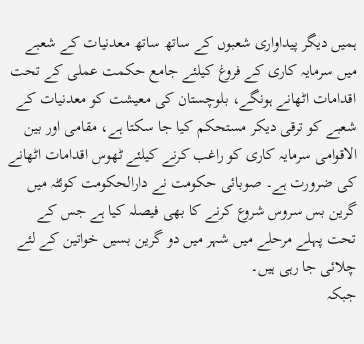ہمیں دیگر پیداواری شعبوں کے ساتھ ساتھ معدنیات کے شعبے میں سرمایہ کاری کے فروغ کیلئے جامع حکمت عملی کے تحت اقدامات اٹھانے ہونگے، بلوچستان کی معیشت کو معدنیات کے شعبے کو ترقی دیکر مستحکم کیا جا سکتا ہے، مقامی اور بین الاقوامی سرمایہ کاری کو راغب کرنے کیلئے ٹھوس اقدامات اٹھانے کی ضرورت ہے۔ صوبائی حکومت نے دارالحکومت کوئٹہ میں گرین بس سروس شروع کرنے کا بھی فیصلہ کیا ہے جس کے تحت پہلے مرحلے میں شہر میں دو گرین بسیں خواتین کے لئے چلائی جا رہی ہیں۔
جبکہ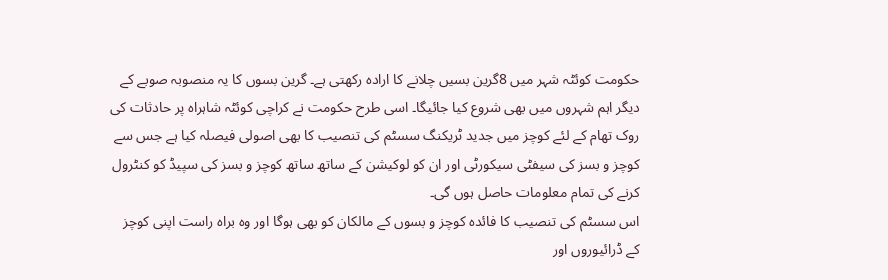حکومت کوئٹہ شہر میں 8گرین بسیں چلانے کا ارادہ رکھتی ہے۔ گرین بسوں کا یہ منصوبہ صوبے کے دیگر اہم شہروں میں بھی شروع کیا جائیگا۔ اسی طرح حکومت نے کراچی کوئٹہ شاہراہ پر حادثات کی روک تھام کے لئے کوچز میں جدید ٹریکنگ سسٹم کی تنصیب کا بھی اصولی فیصلہ کیا ہے جس سے کوچز و بسز کی سیفٹی سیکورٹی اور ان کو لوکیشن کے ساتھ ساتھ کوچز و بسز کی سپیڈ کو کنٹرول کرنے کی تمام معلومات حاصل ہوں گی۔
اس سسٹم کی تنصیب کا فائدہ کوچز و بسوں کے مالکان کو بھی ہوگا اور وہ براہ راست اپنی کوچز کے ڈرائیوروں اور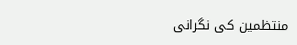منتظمین کی نگرانی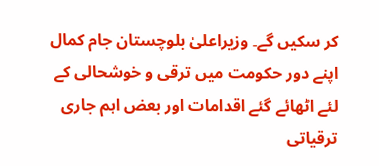کر سکیں گے۔ وزیراعلیٰ بلوچستان جام کمال اپنے دور حکومت میں ترقی و خوشحالی کے لئے اٹھائے گئے اقدامات اور بعض اہم جاری ترقیاتی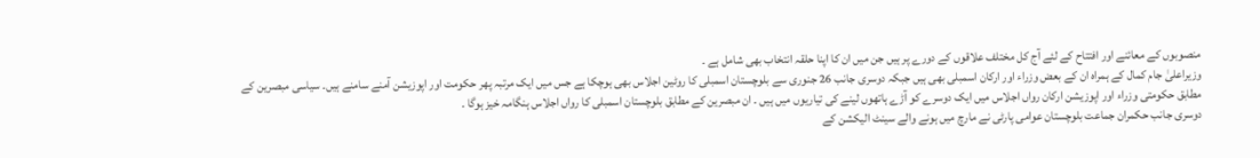منصوبوں کے معائنے اور افتتاح کے لئے آج کل مختلف علاقوں کے دورے پر ہیں جن میں ان کا اپنا حلقہ انتخاب بھی شامل ہے ۔
وزیراعلیٰ جام کمال کے ہمراہ ان کے بعض وزراء اور ارکان اسمبلی بھی ہیں جبکہ دوسری جانب 26 جنوری سے بلوچستان اسمبلی کا روٹین اجلاس بھی ہوچکا ہے جس میں ایک مرتبہ پھر حکومت اور اپوزیشن آمنے سامنے ہیں۔ سیاسی مبصرین کے مطابق حکومتی وزراء اور اپوزیشن ارکان رواں اجلاس میں ایک دوسرے کو آڑے ہاتھوں لینے کی تیاریوں میں ہیں ۔ ان مبصرین کے مطابق بلوچستان اسمبلی کا رواں اجلاس ہنگامہ خیز ہوگا ۔
دوسری جانب حکمران جماعت بلوچستان عوامی پارٹی نے مارچ میں ہونے والے سینٹ الیکشن کے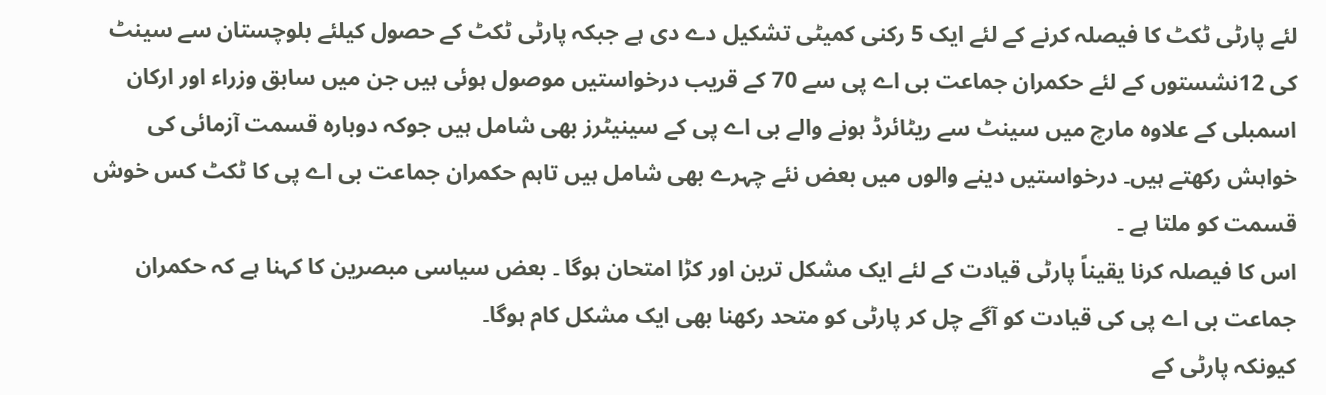لئے پارٹی ٹکٹ کا فیصلہ کرنے کے لئے ایک 5 رکنی کمیٹی تشکیل دے دی ہے جبکہ پارٹی ٹکٹ کے حصول کیلئے بلوچستان سے سینٹ کی 12نشستوں کے لئے حکمران جماعت بی اے پی سے 70 کے قریب درخواستیں موصول ہوئی ہیں جن میں سابق وزراء اور ارکان اسمبلی کے علاوہ مارچ میں سینٹ سے ریٹائرڈ ہونے والے بی اے پی کے سینیٹرز بھی شامل ہیں جوکہ دوبارہ قسمت آزمائی کی خواہش رکھتے ہیں۔ درخواستیں دینے والوں میں بعض نئے چہرے بھی شامل ہیں تاہم حکمران جماعت بی اے پی کا ٹکٹ کس خوش قسمت کو ملتا ہے ۔
اس کا فیصلہ کرنا یقیناً پارٹی قیادت کے لئے ایک مشکل ترین اور کڑا امتحان ہوگا ۔ بعض سیاسی مبصرین کا کہنا ہے کہ حکمران جماعت بی اے پی کی قیادت کو آگے چل کر پارٹی کو متحد رکھنا بھی ایک مشکل کام ہوگا۔
کیونکہ پارٹی کے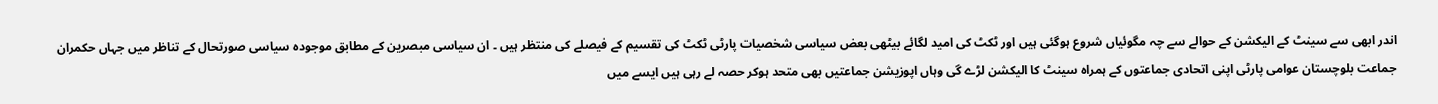اندر ابھی سے سینٹ کے الیکشن کے حوالے سے چہ مگوئیاں شروع ہوگئی ہیں اور ٹکٹ کی امید لگائے بیٹھی بعض سیاسی شخصیات پارٹی ٹکٹ کی تقسیم کے فیصلے کی منتظر ہیں ۔ ان سیاسی مبصرین کے مطابق موجودہ سیاسی صورتحال کے تناظر میں جہاں حکمران جماعت بلوچستان عوامی پارٹی اپنی اتحادی جماعتوں کے ہمراہ سینٹ کا الیکشن لڑے گی وہاں اپوزیشن جماعتیں بھی متحد ہوکر حصہ لے رہی ہیں ایسے میں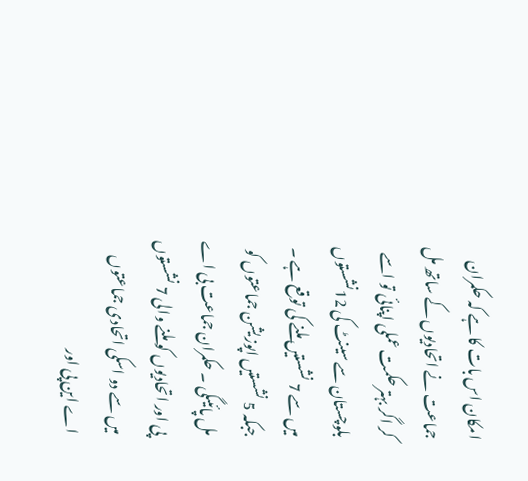امکان اس بات کا ہے کہ حکمران جماعت نے اتحادیوں کے ساتھ مل کر اگر بہتر حکمت عملی اپنائی تو اسے بلوچستان سے سینٹ کی 12نشستوں میں سے 7 نشستیں ملنے کی توقع ہے ۔
جبکہ 5 نشستیں اپوزیشن جماعتوں کو مل پائیںگی ۔ حکمران جماعت بی اے پی اور اتحادیوں کو ملنے والی 7 نشستوں میں سے دو اسکی اتحادی جماعتوں اے این پی اور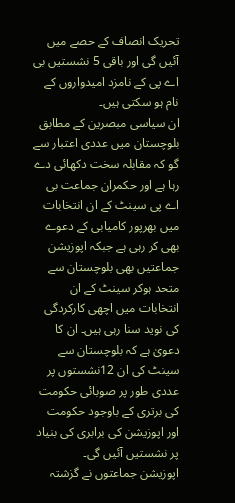تحریک انصاف کے حصے میں آئیں گی اور باقی 5 نشستیں بی اے پی کے نامزد امیدواروں کے نام ہو سکتی ہیں۔
ان سیاسی مبصرین کے مطابق بلوچستان میں عددی اعتبار سے گو کہ مقابلہ سخت دکھائی دے رہا ہے اور حکمران جماعت بی اے پی سینٹ کے ان انتخابات میں بھرپور کامیابی کے دعوے بھی کر رہی ہے جبکہ اپوزیشن جماعتیں بھی بلوچستان سے متحد ہوکر سینٹ کے ان انتخابات میں اچھی کارکردگی کی نوید سنا رہی ہیں۔ ان کا دعویٰ ہے کہ بلوچستان سے سینٹ کی ان 12نشستوں پر عددی طور پر صوبائی حکومت کی برتری کے باوجود حکومت اور اپوزیشن کی برابری کی بنیاد پر نشستیں آئیں گی۔
اپوزیشن جماعتوں نے گزشتہ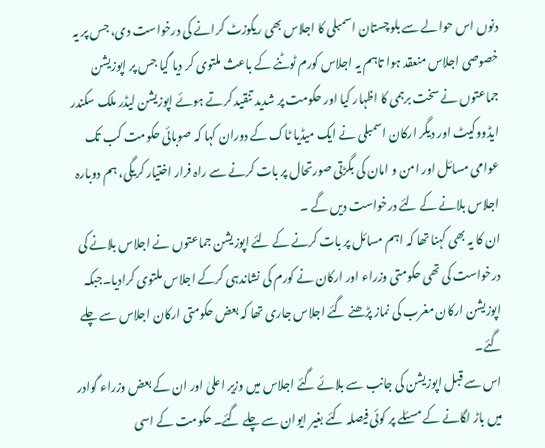دنوں اس حوالے سے بلوچستان اسمبلی کا اجلاس بھی ریکوزٹ کرانے کی درخواست دی، جس پر یہ خصوصی اجلاس منعقد ہوا تاہم یہ اجلاس کورم ٹوٹنے کے باعث ملتوی کر دیا گیا جس پر اپوزیشن جماعتوں نے سخت برہمی کا اظہار کیا اور حکومت پر شدید تنقید کرتے ہوئے اپوزیشن لیڈر ملک سکندر ایڈووکیٹ اور دیگر ارکان اسمبلی نے ایک میڈیا ٹاک کے دوران کہا کہ صوبائی حکومت کب تک عوامی مسائل اور امن و امان کی بگڑتی صورتحال پر بات کرنے سے راہ فرار اختیار کریگی، ہم دوبارہ اجلاس بلانے کے لئے درخواست دیں گے ۔
ان کا یہ بھی کہنا تھا کہ اہم مسائل پر بات کرنے کے لئے اپوزیشن جماعتوں نے اجلاس بلانے کی درخواست کی تھی حکومتی وزراء اور ارکان نے کورم کی نشاندہی کرکے اجلاس ملتوی کرادیا۔جبکہ اپوزیشن ارکان مغرب کی نماز پڑھنے گئے اجلاس جاری تھا کہ بعض حکومتی ارکان اجلاس سے چلے گئے۔
اس سے قبل اپوزیشن کی جانب سے بلائے گئے اجلاس میں وزیر اعلیٰ اور ان کے بعض وزراء گوادر میں باڑ لگانے کے مسئلے پر کوئی فیصلہ کئے بغیر ایوان سے چلے گئے۔ حکومت کے اسی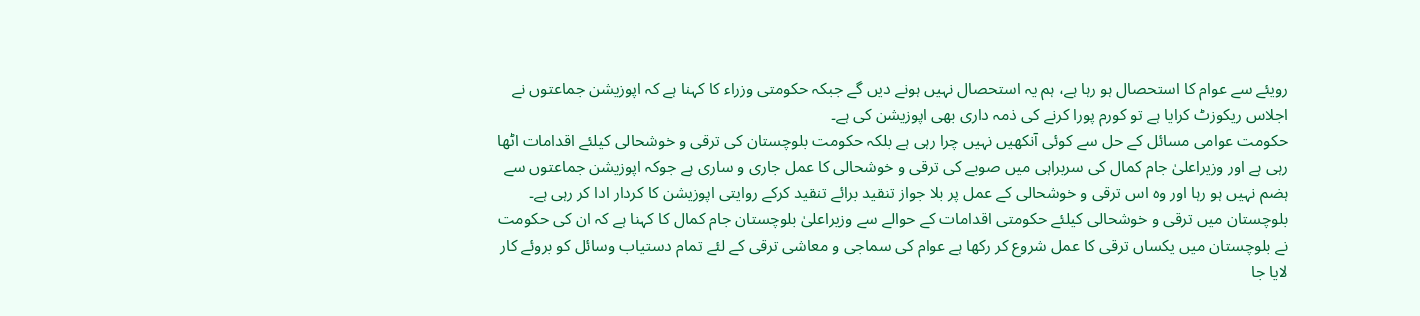رویئے سے عوام کا استحصال ہو رہا ہے، ہم یہ استحصال نہیں ہونے دیں گے جبکہ حکومتی وزراء کا کہنا ہے کہ اپوزیشن جماعتوں نے اجلاس ریکوزٹ کرایا ہے تو کورم پورا کرنے کی ذمہ داری بھی اپوزیشن کی ہے۔
حکومت عوامی مسائل کے حل سے کوئی آنکھیں نہیں چرا رہی ہے بلکہ حکومت بلوچستان کی ترقی و خوشحالی کیلئے اقدامات اٹھا رہی ہے اور وزیراعلیٰ جام کمال کی سربراہی میں صوبے کی ترقی و خوشحالی کا عمل جاری و ساری ہے جوکہ اپوزیشن جماعتوں سے ہضم نہیں ہو رہا اور وہ اس ترقی و خوشحالی کے عمل پر بلا جواز تنقید برائے تنقید کرکے روایتی اپوزیشن کا کردار ادا کر رہی ہے۔
بلوچستان میں ترقی و خوشحالی کیلئے حکومتی اقدامات کے حوالے سے وزیراعلیٰ بلوچستان جام کمال کا کہنا ہے کہ ان کی حکومت نے بلوچستان میں یکساں ترقی کا عمل شروع کر رکھا ہے عوام کی سماجی و معاشی ترقی کے لئے تمام دستیاب وسائل کو بروئے کار لایا جا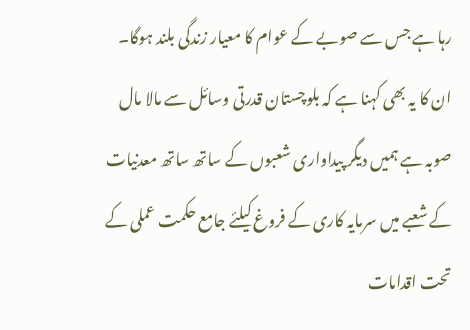رہا ہے جس سے صوبے کے عوام کا معیار زندگی بلند ہوگا۔
ان کا یہ بھی کہنا ہے کہ بلوچستان قدرتی وسائل سے مالا مال صوبہ ہے ہمیں دیگر پیداواری شعبوں کے ساتھ ساتھ معدنیات کے شعبے میں سرمایہ کاری کے فروغ کیلئے جامع حکمت عملی کے تحت اقدامات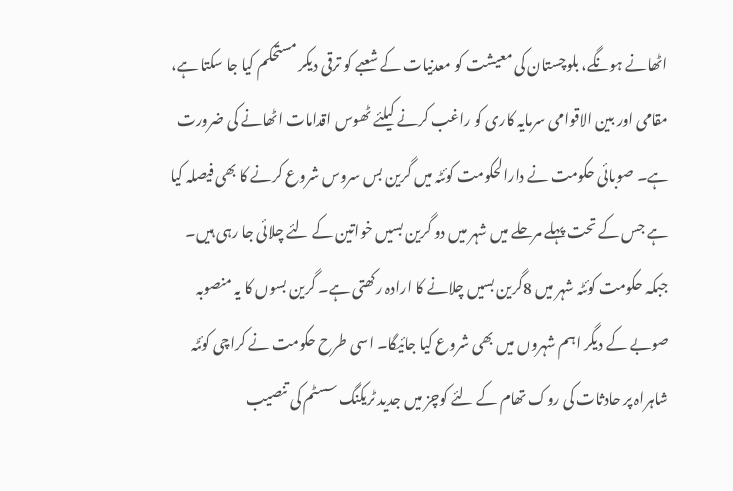اٹھانے ہونگے، بلوچستان کی معیشت کو معدنیات کے شعبے کو ترقی دیکر مستحکم کیا جا سکتا ہے، مقامی اور بین الاقوامی سرمایہ کاری کو راغب کرنے کیلئے ٹھوس اقدامات اٹھانے کی ضرورت ہے۔ صوبائی حکومت نے دارالحکومت کوئٹہ میں گرین بس سروس شروع کرنے کا بھی فیصلہ کیا ہے جس کے تحت پہلے مرحلے میں شہر میں دو گرین بسیں خواتین کے لئے چلائی جا رہی ہیں۔
جبکہ حکومت کوئٹہ شہر میں 8گرین بسیں چلانے کا ارادہ رکھتی ہے۔ گرین بسوں کا یہ منصوبہ صوبے کے دیگر اہم شہروں میں بھی شروع کیا جائیگا۔ اسی طرح حکومت نے کراچی کوئٹہ شاہراہ پر حادثات کی روک تھام کے لئے کوچز میں جدید ٹریکنگ سسٹم کی تنصیب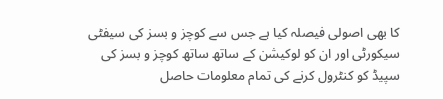کا بھی اصولی فیصلہ کیا ہے جس سے کوچز و بسز کی سیفٹی سیکورٹی اور ان کو لوکیشن کے ساتھ ساتھ کوچز و بسز کی سپیڈ کو کنٹرول کرنے کی تمام معلومات حاصل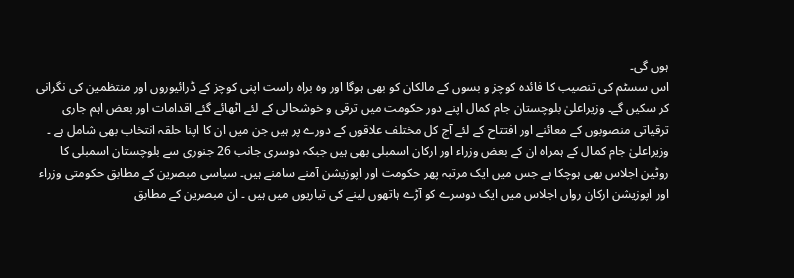ہوں گی۔
اس سسٹم کی تنصیب کا فائدہ کوچز و بسوں کے مالکان کو بھی ہوگا اور وہ براہ راست اپنی کوچز کے ڈرائیوروں اور منتظمین کی نگرانی کر سکیں گے۔ وزیراعلیٰ بلوچستان جام کمال اپنے دور حکومت میں ترقی و خوشحالی کے لئے اٹھائے گئے اقدامات اور بعض اہم جاری ترقیاتی منصوبوں کے معائنے اور افتتاح کے لئے آج کل مختلف علاقوں کے دورے پر ہیں جن میں ان کا اپنا حلقہ انتخاب بھی شامل ہے ۔
وزیراعلیٰ جام کمال کے ہمراہ ان کے بعض وزراء اور ارکان اسمبلی بھی ہیں جبکہ دوسری جانب 26 جنوری سے بلوچستان اسمبلی کا روٹین اجلاس بھی ہوچکا ہے جس میں ایک مرتبہ پھر حکومت اور اپوزیشن آمنے سامنے ہیں۔ سیاسی مبصرین کے مطابق حکومتی وزراء اور اپوزیشن ارکان رواں اجلاس میں ایک دوسرے کو آڑے ہاتھوں لینے کی تیاریوں میں ہیں ۔ ان مبصرین کے مطابق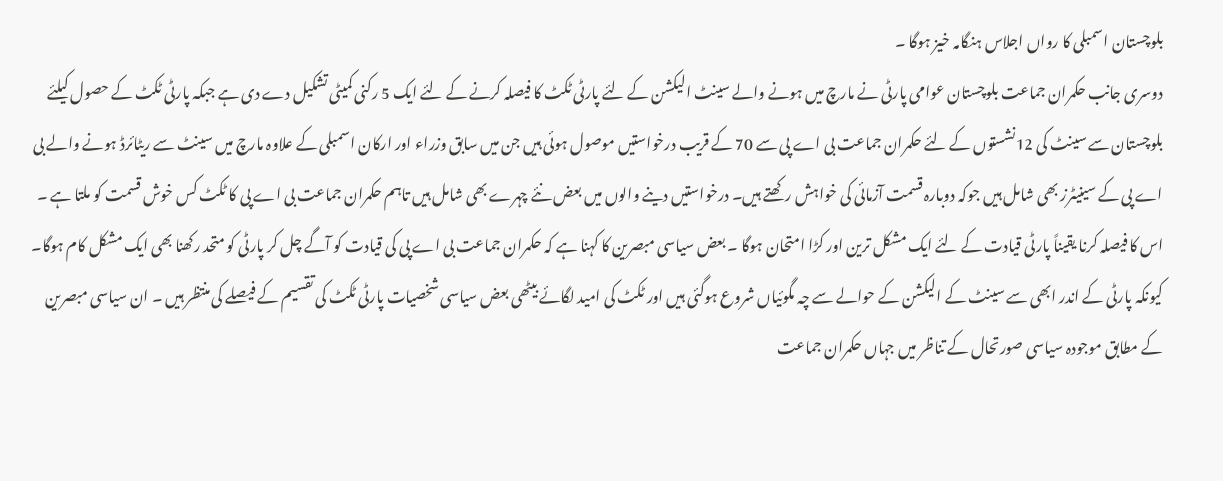بلوچستان اسمبلی کا رواں اجلاس ہنگامہ خیز ہوگا ۔
دوسری جانب حکمران جماعت بلوچستان عوامی پارٹی نے مارچ میں ہونے والے سینٹ الیکشن کے لئے پارٹی ٹکٹ کا فیصلہ کرنے کے لئے ایک 5 رکنی کمیٹی تشکیل دے دی ہے جبکہ پارٹی ٹکٹ کے حصول کیلئے بلوچستان سے سینٹ کی 12نشستوں کے لئے حکمران جماعت بی اے پی سے 70 کے قریب درخواستیں موصول ہوئی ہیں جن میں سابق وزراء اور ارکان اسمبلی کے علاوہ مارچ میں سینٹ سے ریٹائرڈ ہونے والے بی اے پی کے سینیٹرز بھی شامل ہیں جوکہ دوبارہ قسمت آزمائی کی خواہش رکھتے ہیں۔ درخواستیں دینے والوں میں بعض نئے چہرے بھی شامل ہیں تاہم حکمران جماعت بی اے پی کا ٹکٹ کس خوش قسمت کو ملتا ہے ۔
اس کا فیصلہ کرنا یقیناً پارٹی قیادت کے لئے ایک مشکل ترین اور کڑا امتحان ہوگا ۔ بعض سیاسی مبصرین کا کہنا ہے کہ حکمران جماعت بی اے پی کی قیادت کو آگے چل کر پارٹی کو متحد رکھنا بھی ایک مشکل کام ہوگا۔
کیونکہ پارٹی کے اندر ابھی سے سینٹ کے الیکشن کے حوالے سے چہ مگوئیاں شروع ہوگئی ہیں اور ٹکٹ کی امید لگائے بیٹھی بعض سیاسی شخصیات پارٹی ٹکٹ کی تقسیم کے فیصلے کی منتظر ہیں ۔ ان سیاسی مبصرین کے مطابق موجودہ سیاسی صورتحال کے تناظر میں جہاں حکمران جماعت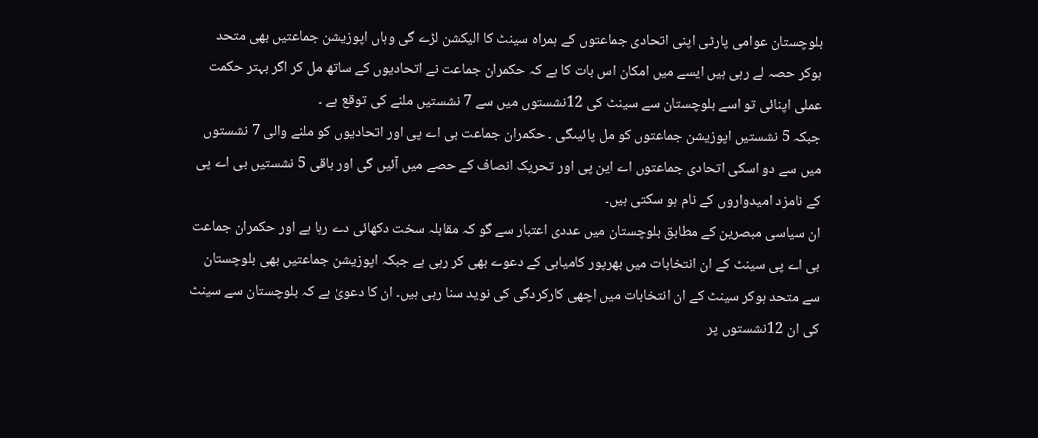بلوچستان عوامی پارٹی اپنی اتحادی جماعتوں کے ہمراہ سینٹ کا الیکشن لڑے گی وہاں اپوزیشن جماعتیں بھی متحد ہوکر حصہ لے رہی ہیں ایسے میں امکان اس بات کا ہے کہ حکمران جماعت نے اتحادیوں کے ساتھ مل کر اگر بہتر حکمت عملی اپنائی تو اسے بلوچستان سے سینٹ کی 12نشستوں میں سے 7 نشستیں ملنے کی توقع ہے ۔
جبکہ 5 نشستیں اپوزیشن جماعتوں کو مل پائیںگی ۔ حکمران جماعت بی اے پی اور اتحادیوں کو ملنے والی 7 نشستوں میں سے دو اسکی اتحادی جماعتوں اے این پی اور تحریک انصاف کے حصے میں آئیں گی اور باقی 5 نشستیں بی اے پی کے نامزد امیدواروں کے نام ہو سکتی ہیں۔
ان سیاسی مبصرین کے مطابق بلوچستان میں عددی اعتبار سے گو کہ مقابلہ سخت دکھائی دے رہا ہے اور حکمران جماعت بی اے پی سینٹ کے ان انتخابات میں بھرپور کامیابی کے دعوے بھی کر رہی ہے جبکہ اپوزیشن جماعتیں بھی بلوچستان سے متحد ہوکر سینٹ کے ان انتخابات میں اچھی کارکردگی کی نوید سنا رہی ہیں۔ ان کا دعویٰ ہے کہ بلوچستان سے سینٹ کی ان 12نشستوں پر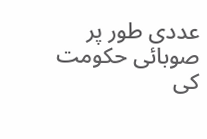عددی طور پر صوبائی حکومت کی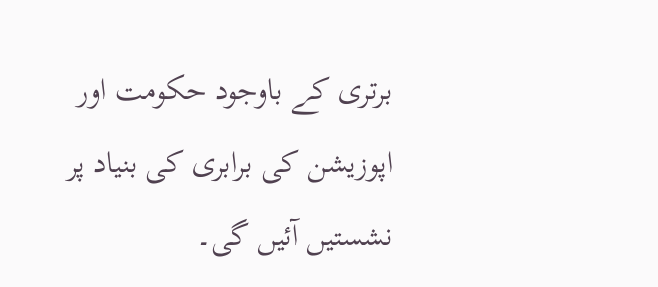برتری کے باوجود حکومت اور اپوزیشن کی برابری کی بنیاد پر نشستیں آئیں گی۔